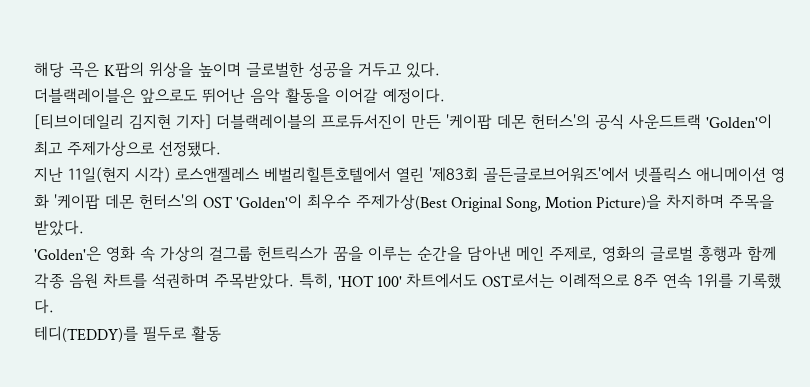해당 곡은 K팝의 위상을 높이며 글로벌한 성공을 거두고 있다.
더블랙레이블은 앞으로도 뛰어난 음악 활동을 이어갈 예정이다.
[티브이데일리 김지현 기자] 더블랙레이블의 프로듀서진이 만든 '케이팝 데몬 헌터스'의 공식 사운드트랙 'Golden'이 최고 주제가상으로 선정됐다.
지난 11일(현지 시각) 로스앤젤레스 베벌리힐튼호텔에서 열린 '제83회 골든글로브어워즈'에서 넷플릭스 애니메이션 영화 '케이팝 데몬 헌터스'의 OST 'Golden'이 최우수 주제가상(Best Original Song, Motion Picture)을 차지하며 주목을 받았다.
'Golden'은 영화 속 가상의 걸그룹 헌트릭스가 꿈을 이루는 순간을 담아낸 메인 주제로, 영화의 글로벌 흥행과 함께 각종 음원 차트를 석권하며 주목받았다. 특히, 'HOT 100' 차트에서도 OST로서는 이례적으로 8주 연속 1위를 기록했다.
테디(TEDDY)를 필두로 활동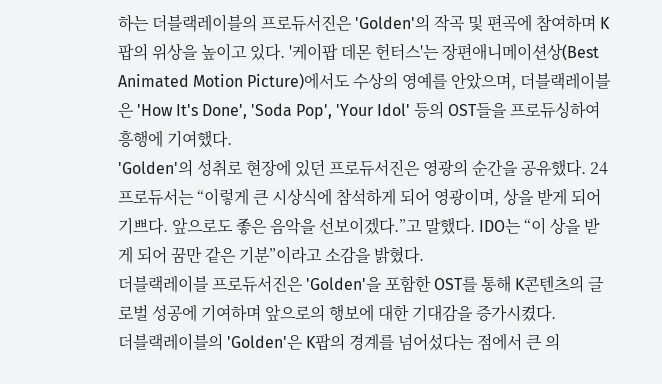하는 더블랙레이블의 프로듀서진은 'Golden'의 작곡 및 편곡에 참여하며 K팝의 위상을 높이고 있다. '케이팝 데몬 헌터스'는 장편애니메이션상(Best Animated Motion Picture)에서도 수상의 영예를 안았으며, 더블랙레이블은 'How It's Done', 'Soda Pop', 'Your Idol' 등의 OST들을 프로듀싱하여 흥행에 기여했다.
'Golden'의 성취로 현장에 있던 프로듀서진은 영광의 순간을 공유했다. 24 프로듀서는 “이렇게 큰 시상식에 참석하게 되어 영광이며, 상을 받게 되어 기쁘다. 앞으로도 좋은 음악을 선보이겠다.”고 말했다. IDO는 “이 상을 받게 되어 꿈만 같은 기분”이라고 소감을 밝혔다.
더블랙레이블 프로듀서진은 'Golden'을 포함한 OST를 통해 K콘텐츠의 글로벌 성공에 기여하며 앞으로의 행보에 대한 기대감을 증가시켰다.
더블랙레이블의 'Golden'은 K팝의 경계를 넘어섰다는 점에서 큰 의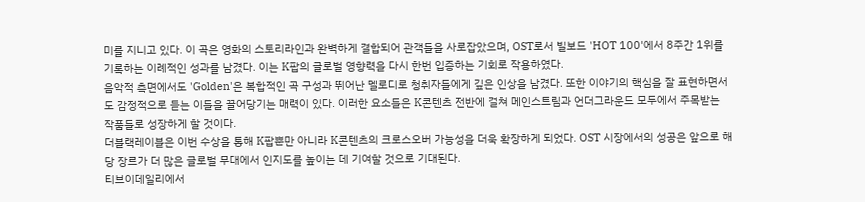미를 지니고 있다. 이 곡은 영화의 스토리라인과 완벽하게 결합되어 관객들을 사로잡았으며, OST로서 빌보드 'HOT 100'에서 8주간 1위를 기록하는 이례적인 성과를 남겼다. 이는 K팝의 글로벌 영향력을 다시 한번 입증하는 기회로 작용하였다.
음악적 측면에서도 'Golden'은 복합적인 곡 구성과 뛰어난 멜로디로 청취자들에게 깊은 인상을 남겼다. 또한 이야기의 핵심을 잘 표현하면서도 감정적으로 듣는 이들을 끌어당기는 매력이 있다. 이러한 요소들은 K콘텐츠 전반에 걸쳐 메인스트림과 언더그라운드 모두에서 주목받는 작품들로 성장하게 할 것이다.
더블랙레이블은 이번 수상을 통해 K팝뿐만 아니라 K콘텐츠의 크로스오버 가능성을 더욱 확장하게 되었다. OST 시장에서의 성공은 앞으로 해당 장르가 더 많은 글로벌 무대에서 인지도를 높이는 데 기여할 것으로 기대된다.
티브이데일리에서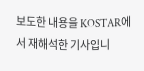보도한 내용을 KOSTAR에서 재해석한 기사입니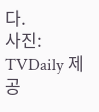다.
사진: TVDaily 제공